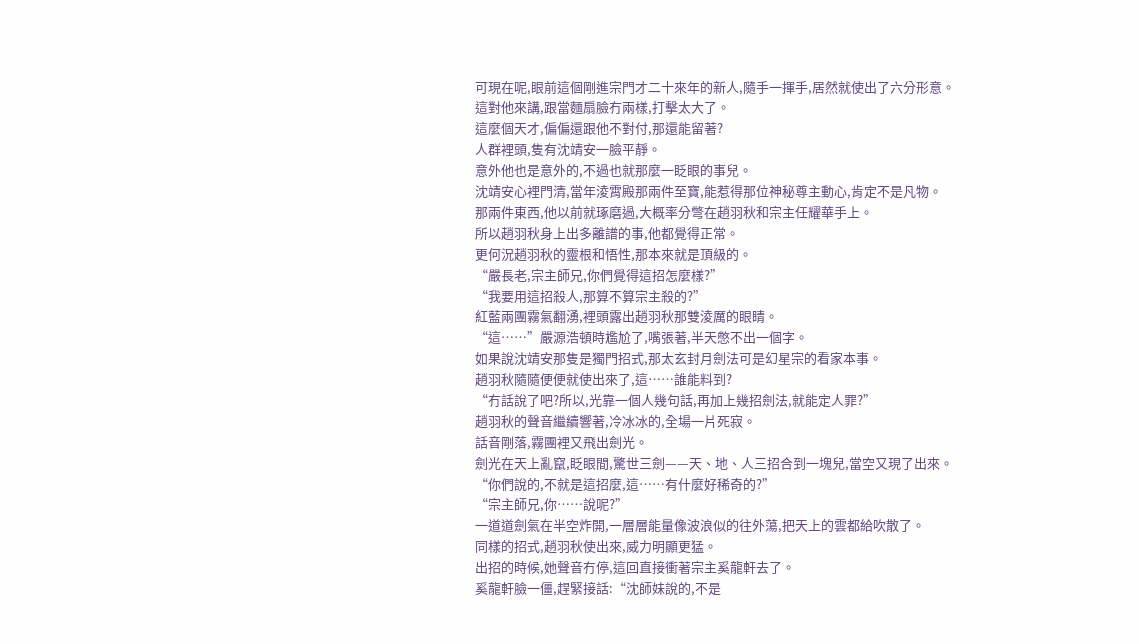可現在呢,眼前這個剛進宗門才二十來年的新人,隨手一揮手,居然就使出了六分形意。
這對他來講,跟當麵扇臉冇兩樣,打擊太大了。
這麼個天才,偏偏還跟他不對付,那還能留著?
人群裡頭,隻有沈靖安一臉平靜。
意外他也是意外的,不過也就那麼一眨眼的事兒。
沈靖安心裡門清,當年淩霄殿那兩件至寶,能惹得那位神秘尊主動心,肯定不是凡物。
那兩件東西,他以前就琢磨過,大概率分彆在趙羽秋和宗主任耀華手上。
所以趙羽秋身上出多離譜的事,他都覺得正常。
更何況趙羽秋的靈根和悟性,那本來就是頂級的。
“嚴長老,宗主師兄,你們覺得這招怎麼樣?”
“我要用這招殺人,那算不算宗主殺的?”
紅藍兩團霧氣翻湧,裡頭露出趙羽秋那雙淩厲的眼睛。
“這……”嚴源浩頓時尷尬了,嘴張著,半天憋不出一個字。
如果說沈靖安那隻是獨門招式,那太玄封月劍法可是幻星宗的看家本事。
趙羽秋隨隨便便就使出來了,這……誰能料到?
“冇話說了吧?所以,光靠一個人幾句話,再加上幾招劍法,就能定人罪?”
趙羽秋的聲音繼續響著,冷冰冰的,全場一片死寂。
話音剛落,霧團裡又飛出劍光。
劍光在天上亂竄,眨眼間,驚世三劍——天、地、人三招合到一塊兒,當空又現了出來。
“你們說的,不就是這招麼,這……有什麼好稀奇的?”
“宗主師兄,你……說呢?”
一道道劍氣在半空炸開,一層層能量像波浪似的往外蕩,把天上的雲都給吹散了。
同樣的招式,趙羽秋使出來,威力明顯更猛。
出招的時候,她聲音冇停,這回直接衝著宗主奚龍軒去了。
奚龍軒臉一僵,趕緊接話:“沈師妹說的,不是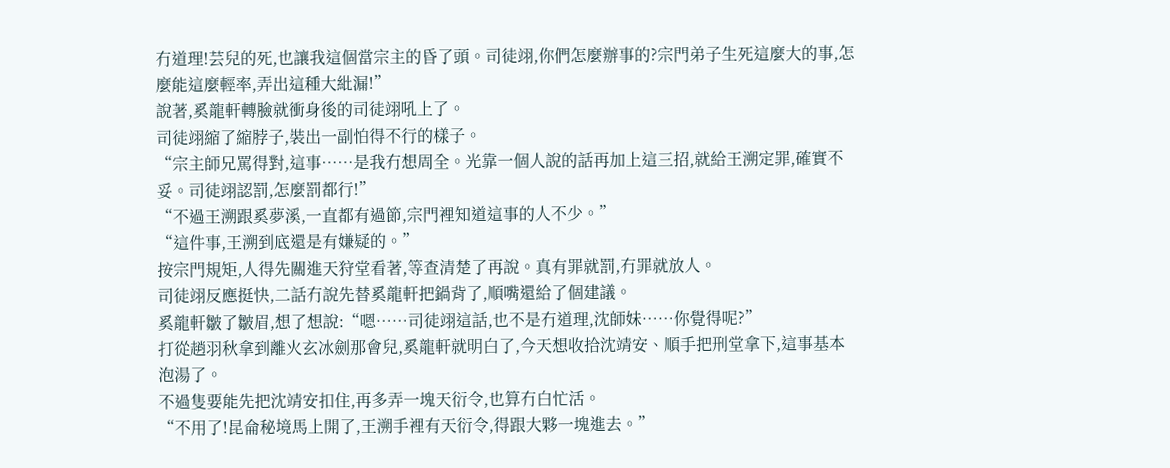冇道理!芸兒的死,也讓我這個當宗主的昏了頭。司徒翊,你們怎麼辦事的?宗門弟子生死這麼大的事,怎麼能這麼輕率,弄出這種大紕漏!”
說著,奚龍軒轉臉就衝身後的司徒翊吼上了。
司徒翊縮了縮脖子,裝出一副怕得不行的樣子。
“宗主師兄罵得對,這事……是我冇想周全。光靠一個人說的話再加上這三招,就給王溯定罪,確實不妥。司徒翊認罰,怎麼罰都行!”
“不過王溯跟奚夢溪,一直都有過節,宗門裡知道這事的人不少。”
“這件事,王溯到底還是有嫌疑的。”
按宗門規矩,人得先關進天狩堂看著,等查清楚了再說。真有罪就罰,冇罪就放人。
司徒翊反應挺快,二話冇說先替奚龍軒把鍋背了,順嘴還給了個建議。
奚龍軒皺了皺眉,想了想說:“嗯……司徒翊這話,也不是冇道理,沈師妹……你覺得呢?”
打從趙羽秋拿到離火玄冰劍那會兒,奚龍軒就明白了,今天想收拾沈靖安、順手把刑堂拿下,這事基本泡湯了。
不過隻要能先把沈靖安扣住,再多弄一塊天衍令,也算冇白忙活。
“不用了!昆侖秘境馬上開了,王溯手裡有天衍令,得跟大夥一塊進去。”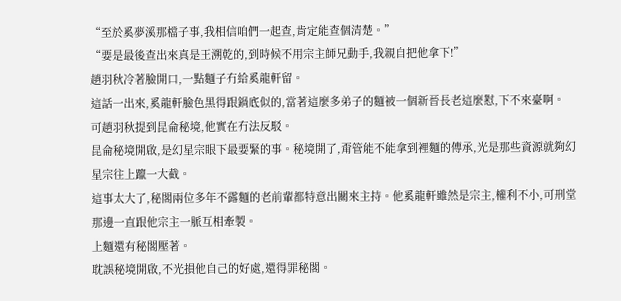“至於奚夢溪那檔子事,我相信咱們一起查,肯定能查個清楚。”
“要是最後查出來真是王溯乾的,到時候不用宗主師兄動手,我親自把他拿下!”
趙羽秋冷著臉開口,一點麵子冇給奚龍軒留。
這話一出來,奚龍軒臉色黑得跟鍋底似的,當著這麼多弟子的麵被一個新晉長老這麼懟,下不來臺啊。
可趙羽秋提到昆侖秘境,他實在冇法反駁。
昆侖秘境開啟,是幻星宗眼下最要緊的事。秘境開了,甭管能不能拿到裡麵的傳承,光是那些資源就夠幻星宗往上躥一大截。
這事太大了,秘閣兩位多年不露麵的老前輩都特意出關來主持。他奚龍軒雖然是宗主,權利不小,可刑堂那邊一直跟他宗主一脈互相牽製。
上麵還有秘閣壓著。
耽誤秘境開啟,不光損他自己的好處,還得罪秘閣。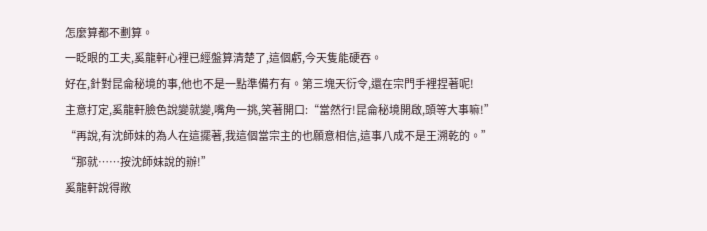怎麼算都不劃算。
一眨眼的工夫,奚龍軒心裡已經盤算清楚了,這個虧,今天隻能硬吞。
好在,針對昆侖秘境的事,他也不是一點準備冇有。第三塊天衍令,還在宗門手裡捏著呢!
主意打定,奚龍軒臉色說變就變,嘴角一挑,笑著開口:“當然行!昆侖秘境開啟,頭等大事嘛!”
“再說,有沈師妹的為人在這擺著,我這個當宗主的也願意相信,這事八成不是王溯乾的。”
“那就……按沈師妹說的辦!”
奚龍軒說得敞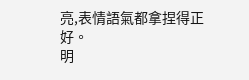亮,表情語氣都拿捏得正好。
明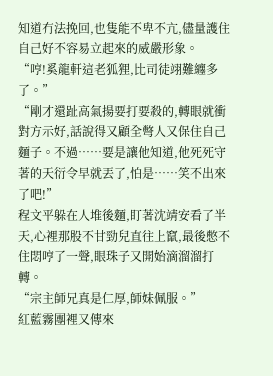知道冇法挽回,也隻能不卑不亢,儘量護住自己好不容易立起來的威嚴形象。
“哼!奚龍軒這老狐狸,比司徒翊難纏多了。”
“剛才還趾高氣揚要打要殺的,轉眼就衝對方示好,話說得又顧全彆人又保住自己麵子。不過……要是讓他知道,他死死守著的天衍令早就丟了,怕是……笑不出來了吧!”
程文平躲在人堆後麵,盯著沈靖安看了半天,心裡那股不甘勁兒直往上竄,最後憋不住悶哼了一聲,眼珠子又開始滴溜溜打轉。
“宗主師兄真是仁厚,師妹佩服。”
紅藍霧團裡又傳來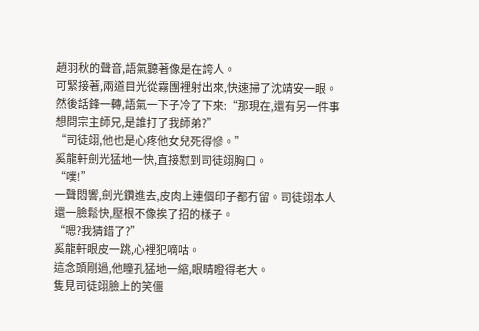趙羽秋的聲音,語氣聽著像是在誇人。
可緊接著,兩道目光從霧團裡射出來,快速掃了沈靖安一眼。
然後話鋒一轉,語氣一下子冷了下來:“那現在,還有另一件事想問宗主師兄,是誰打了我師弟?”
“司徒翊,他也是心疼他女兒死得慘。”
奚龍軒劍光猛地一快,直接懟到司徒翊胸口。
“噗!”
一聲悶響,劍光鑽進去,皮肉上連個印子都冇留。司徒翊本人還一臉鬆快,壓根不像挨了招的樣子。
“嗯?我猜錯了?”
奚龍軒眼皮一跳,心裡犯嘀咕。
這念頭剛過,他瞳孔猛地一縮,眼睛瞪得老大。
隻見司徒翊臉上的笑僵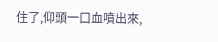住了,仰頭一口血噴出來,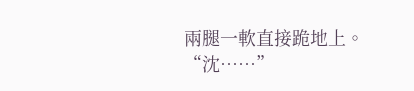兩腿一軟直接跪地上。
“沈……”